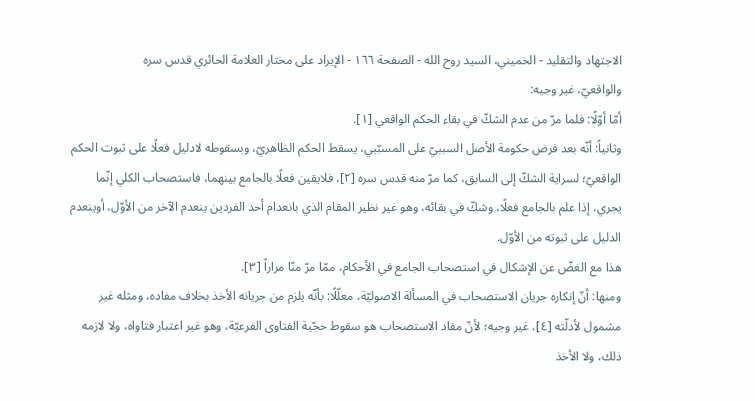الاجتهاد والتقليد - الخميني، السيد روح الله - الصفحة ١٦٦ - الإيراد على مختار العلامة الحائري قدس سره
والواقعيّ، غير وجيه:
أمّا أوّلًا: فلما مرّ من عدم الشكّ في بقاء الحكم الواقعي [١].
وثانياً: أنّه بعد فرض حكومة الأصل السببيّ على المسبّبي، يسقط الحكم الظاهريّ، وبسقوطه لادليل فعلًا على ثبوت الحكم الواقعيّ؛ لسراية الشكّ إلى السابق، كما مرّ منه قدس سره [٢]، فلايقين فعلًا بالجامع بينهما، فاستصحاب الكلي إنّما يجري، إذا علم بالجامع فعلًا، وشكّ في بقائه، وهو غير نظير المقام الذي بانعدام أحد الفردين ينعدم الآخر من الأوّل، أوينعدم الدليل على ثبوته من الأوّل.
هذا مع الغضّ عن الإشكال في استصحاب الجامع في الأحكام، ممّا مرّ منّا مراراً [٣].
ومنها: أنّ إنكاره جريان الاستصحاب في المسألة الاصوليّة، معلّلًا: بأنّه يلزم من جريانه الأخذ بخلاف مفاده، ومثله غير مشمول لأدلّته [٤]، غير وجيه؛ لأنّ مفاد الاستصحاب هو سقوط حجّية الفتاوى الفرعيّة، وهو غير اعتبار فتاواه، ولا لازمه ذلك، ولا الأخذ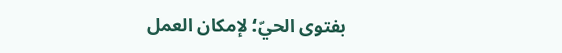بفتوى الحيّ؛ لإمكان العمل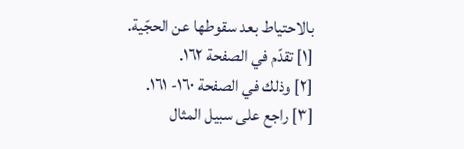بالاحتياط بعد سقوطها عن الحجّية.
[١] تقدّم في الصفحة ١٦٢.
[٢] وذلك في الصفحة ١٦٠- ١٦١.
[٣] راجع على سبيل المثال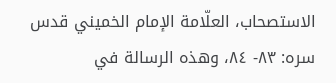الاستصحاب، العلّامة الإمام الخميني قدس سره: ٨٣- ٨٤، وهذه الرسالة في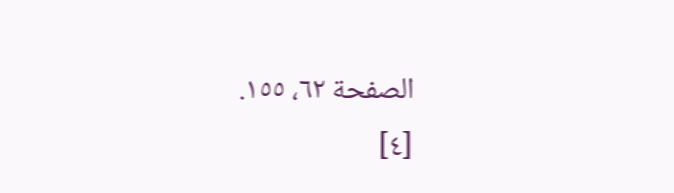الصفحة ٦٢، ١٥٥.
[٤]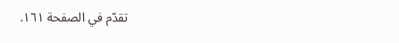تقدّم في الصفحة ١٦١.